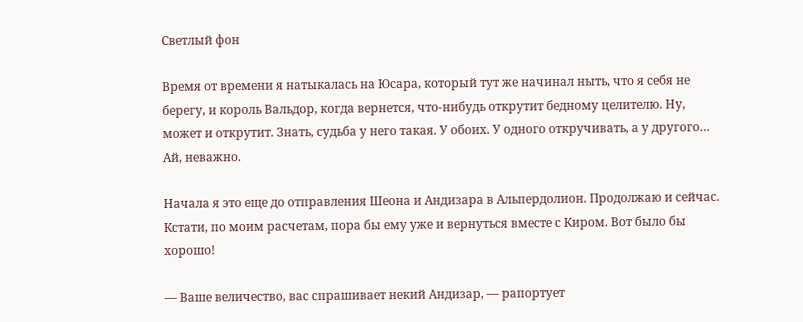Светлый фон

Время от времени я натыкалась на Юсара, который тут же начинал ныть, что я себя не берегу, и король Вальдор, когда вернется, что-нибудь открутит бедному целителю. Ну, может и открутит. Знать, судьба у него такая. У обоих. У одного откручивать, а у другого… Ай, неважно.

Начала я это еще до отправления Шеона и Андизара в Альпердолион. Продолжаю и сейчас. Кстати, по моим расчетам, пора бы ему уже и вернуться вместе с Киром. Вот было бы хорошо!

— Ваше величество, вас спрашивает некий Андизар, — рапортует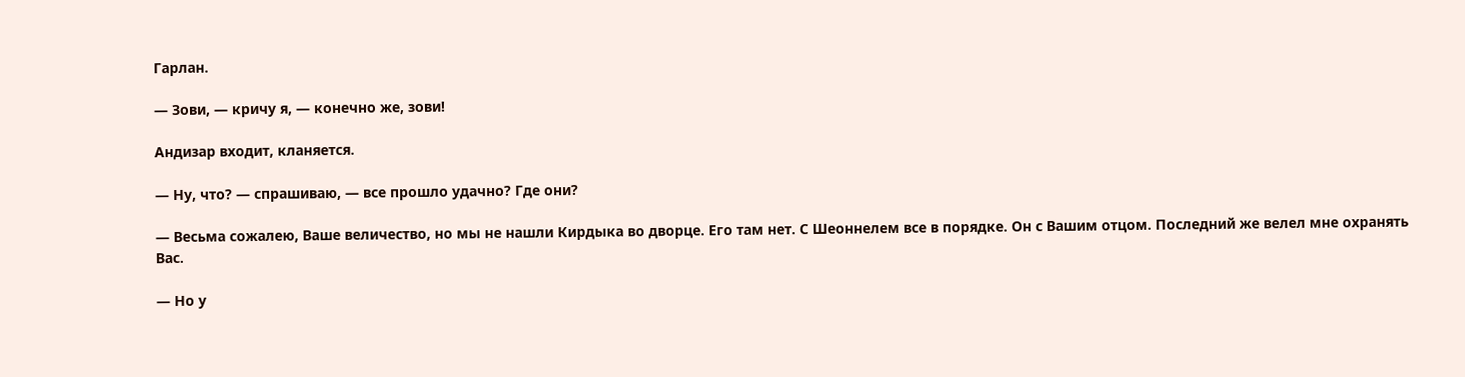Гарлан.

— Зови, — кричу я, — конечно же, зови!

Андизар входит, кланяется.

— Ну, что? — спрашиваю, — все прошло удачно? Где они?

— Весьма сожалею, Ваше величество, но мы не нашли Кирдыка во дворце. Его там нет. С Шеоннелем все в порядке. Он с Вашим отцом. Последний же велел мне охранять Вас.

— Но у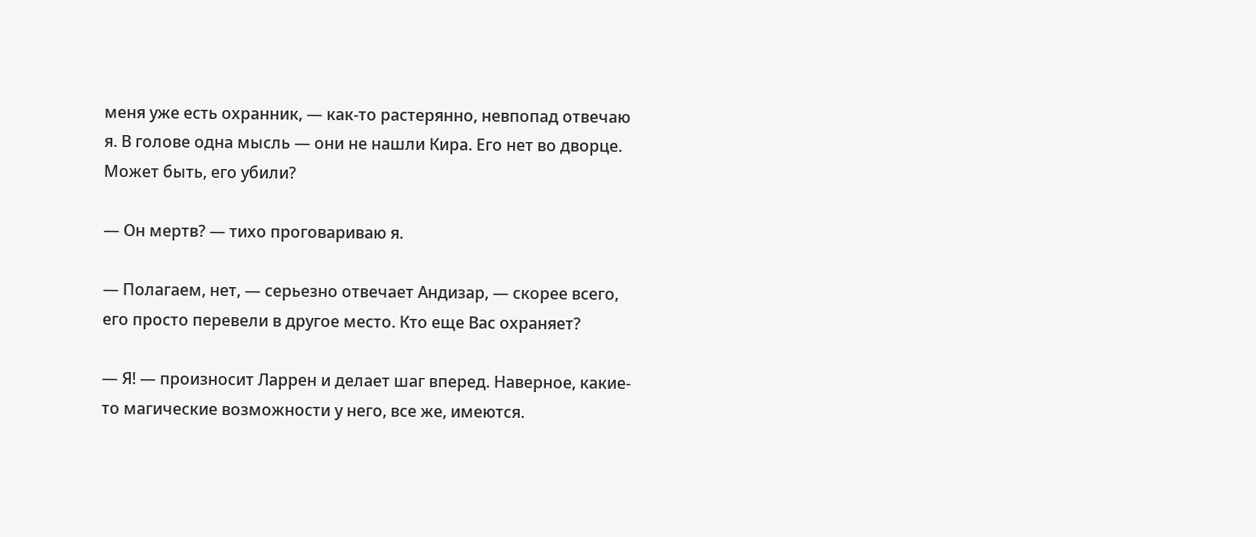меня уже есть охранник, — как-то растерянно, невпопад отвечаю я. В голове одна мысль — они не нашли Кира. Его нет во дворце. Может быть, его убили?

— Он мертв? — тихо проговариваю я.

— Полагаем, нет, — серьезно отвечает Андизар, — скорее всего, его просто перевели в другое место. Кто еще Вас охраняет?

— Я! — произносит Ларрен и делает шаг вперед. Наверное, какие-то магические возможности у него, все же, имеются.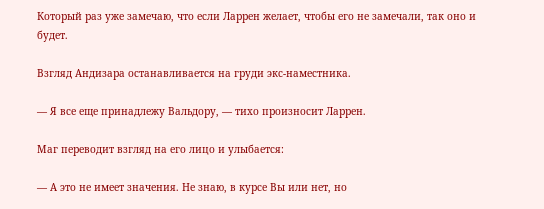Который раз уже замечаю, что если Ларрен желает, чтобы его не замечали, так оно и будет.

Взгляд Андизара останавливается на груди экс-наместника.

— Я все еще принадлежу Вальдору, — тихо произносит Ларрен.

Маг переводит взгляд на его лицо и улыбается:

— А это не имеет значения. Не знаю, в курсе Вы или нет, но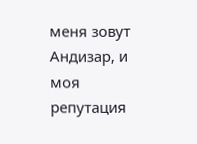меня зовут Андизар, и моя репутация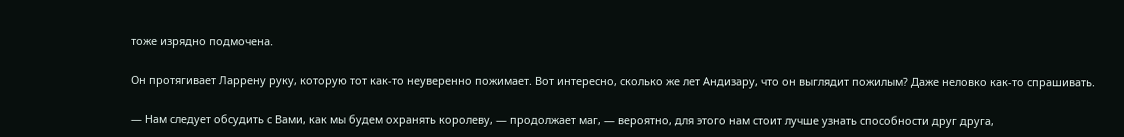тоже изрядно подмочена.

Он протягивает Ларрену руку, которую тот как-то неуверенно пожимает. Вот интересно, сколько же лет Андизару, что он выглядит пожилым? Даже неловко как-то спрашивать.

— Нам следует обсудить с Вами, как мы будем охранять королеву, — продолжает маг, — вероятно, для этого нам стоит лучше узнать способности друг друга,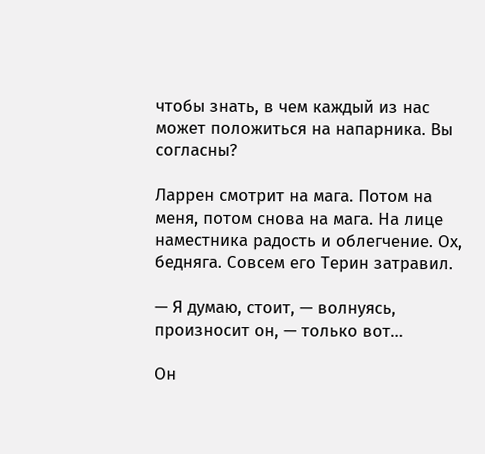чтобы знать, в чем каждый из нас может положиться на напарника. Вы согласны?

Ларрен смотрит на мага. Потом на меня, потом снова на мага. На лице наместника радость и облегчение. Ох, бедняга. Совсем его Терин затравил.

— Я думаю, стоит, — волнуясь, произносит он, — только вот…

Он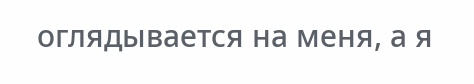оглядывается на меня, а я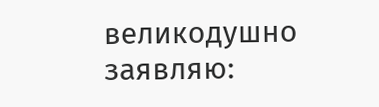великодушно заявляю: